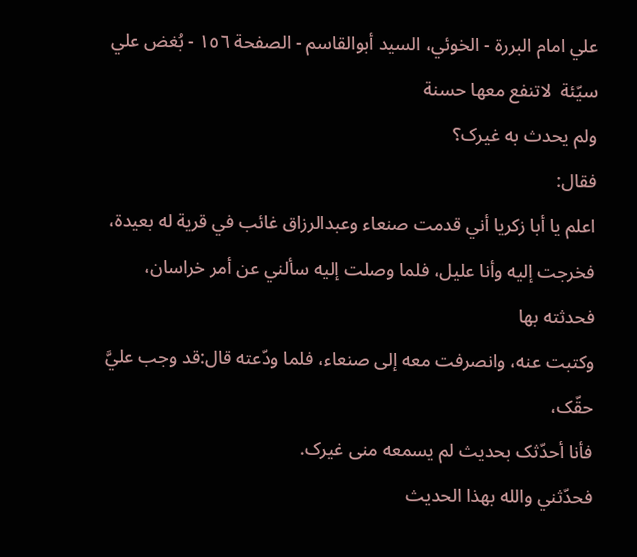علي امام البررة - الخوئي، السيد أبوالقاسم - الصفحة ١٥٦ - بُغض علي سيّئة  لاتنفع معها حسنة
ولم يحدث به غيرک؟
فقال:
اعلم يا أبا زکريا أني قدمت صنعاء وعبدالرزاق غائب في قرية له بعيدة،
فخرجت إليه وأنا عليل، فلما وصلت إليه سألني عن أمر خراسان، فحدثته بها
وکتبت عنه، وانصرفت معه إلى صنعاء، فلما ودّعته قال:قد وجب عليَّ حقّک،
فأنا أحدّثک بحديث لم يسمعه منى غيرک.
فحدّثني والله بهذا الحديث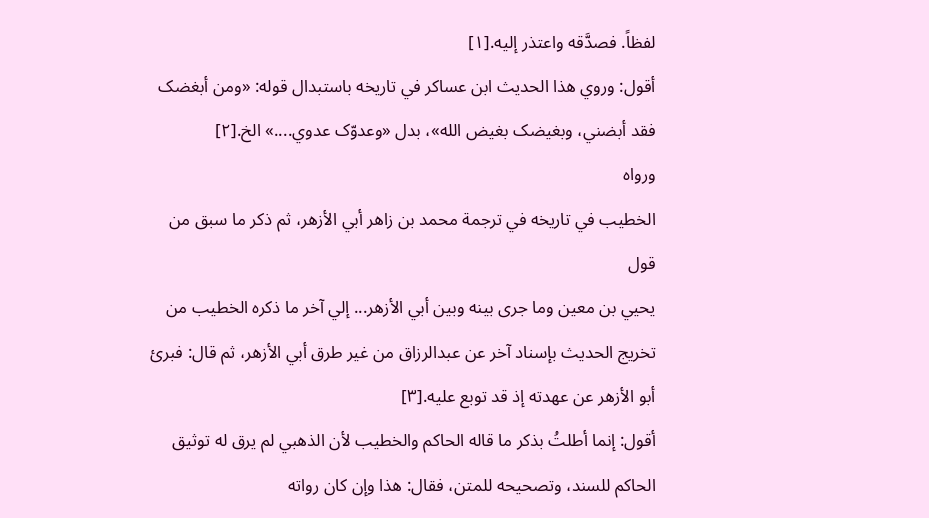لفظاً. فصدَّقه واعتذر إليه.[١]
أقول: وروي هذا الحديث ابن عساکر في تاريخه باستبدال قوله: «ومن أبغضک فقد أبضني، وبغيضک بغيض الله»، بدل «وعدوّک عدوي....» الخ.[٢]
ورواه
الخطيب في تاريخه في ترجمة محمد بن زاهر أبي الأزهر، ثم ذکر ما سبق من قول
يحيي بن معين وما جرى بينه وبين أبي الأزهر... إلي آخر ما ذکره الخطيب من
تخريج الحديث بإسناد آخر عن عبدالرزاق من غير طرق أبي الأزهر، ثم قال: فبرئ
أبو الأزهر عن عهدته إذ قد توبع عليه.[٣]
أقول: إنما أطلتُ بذکر ما قاله الحاکم والخطيب لأن الذهبي لم يرق له توثيق الحاکم للسند، وتصحيحه للمتن، فقال: هذا وإن کان رواته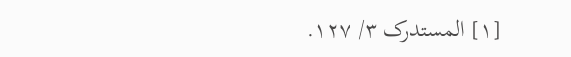[١] المستدرک ٣/ ١٢٧.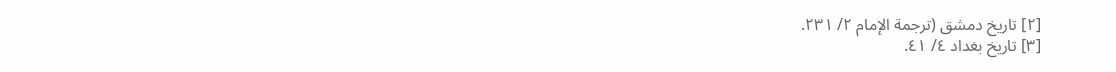[٢] تاريخ دمشق (ترجمة الإمام ٢/ ٢٣١.
[٣] تاريخ بغداد ٤/ ٤١.